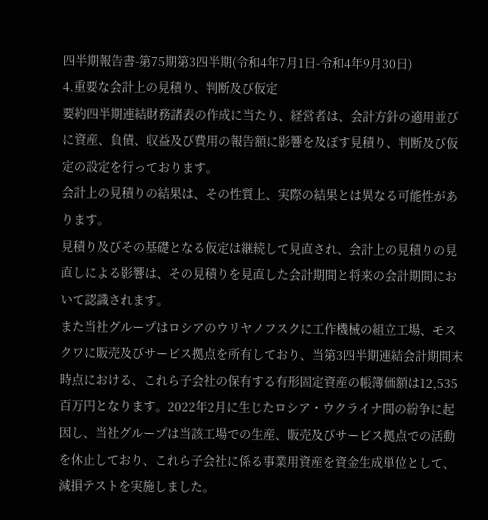四半期報告書-第75期第3四半期(令和4年7月1日-令和4年9月30日)
4.重要な会計上の見積り、判断及び仮定
要約四半期連結財務諸表の作成に当たり、経営者は、会計方針の適用並びに資産、負債、収益及び費用の報告額に影響を及ぼす見積り、判断及び仮定の設定を行っております。
会計上の見積りの結果は、その性質上、実際の結果とは異なる可能性があります。
見積り及びその基礎となる仮定は継続して見直され、会計上の見積りの見直しによる影響は、その見積りを見直した会計期間と将来の会計期間において認識されます。
また当社グループはロシアのウリヤノフスクに工作機械の組立工場、モスクワに販売及びサービス拠点を所有しており、当第3四半期連結会計期間末時点における、これら子会社の保有する有形固定資産の帳簿価額は12,535百万円となります。2022年2月に生じたロシア・ウクライナ間の紛争に起因し、当社グループは当該工場での生産、販売及びサービス拠点での活動を休止しており、これら子会社に係る事業用資産を資金生成単位として、減損テストを実施しました。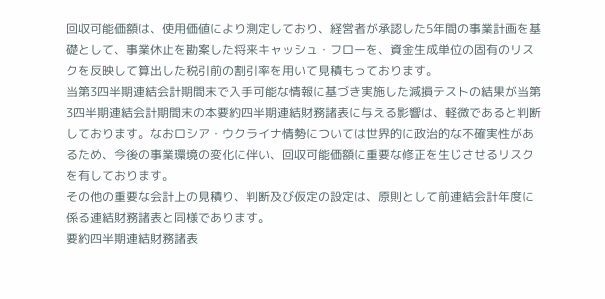回収可能価額は、使用価値により測定しており、経営者が承認した5年間の事業計画を基礎として、事業休止を勘案した将来キャッシュ・フローを、資金生成単位の固有のリスクを反映して算出した税引前の割引率を用いて見積もっております。
当第3四半期連結会計期間末で入手可能な情報に基づき実施した減損テストの結果が当第3四半期連結会計期間末の本要約四半期連結財務諸表に与える影響は、軽微であると判断しております。なおロシア・ウクライナ情勢については世界的に政治的な不確実性があるため、今後の事業環境の変化に伴い、回収可能価額に重要な修正を生じさせるリスクを有しております。
その他の重要な会計上の見積り、判断及び仮定の設定は、原則として前連結会計年度に係る連結財務諸表と同様であります。
要約四半期連結財務諸表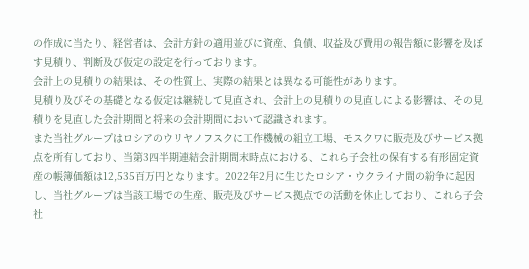の作成に当たり、経営者は、会計方針の適用並びに資産、負債、収益及び費用の報告額に影響を及ぼす見積り、判断及び仮定の設定を行っております。
会計上の見積りの結果は、その性質上、実際の結果とは異なる可能性があります。
見積り及びその基礎となる仮定は継続して見直され、会計上の見積りの見直しによる影響は、その見積りを見直した会計期間と将来の会計期間において認識されます。
また当社グループはロシアのウリヤノフスクに工作機械の組立工場、モスクワに販売及びサービス拠点を所有しており、当第3四半期連結会計期間末時点における、これら子会社の保有する有形固定資産の帳簿価額は12,535百万円となります。2022年2月に生じたロシア・ウクライナ間の紛争に起因し、当社グループは当該工場での生産、販売及びサービス拠点での活動を休止しており、これら子会社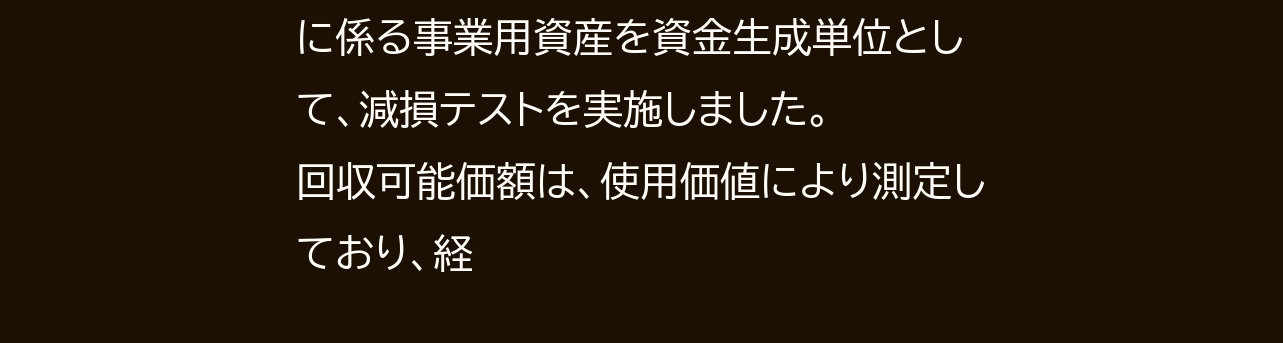に係る事業用資産を資金生成単位として、減損テストを実施しました。
回収可能価額は、使用価値により測定しており、経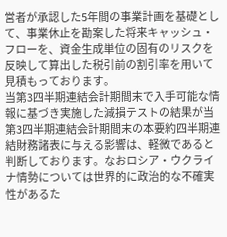営者が承認した5年間の事業計画を基礎として、事業休止を勘案した将来キャッシュ・フローを、資金生成単位の固有のリスクを反映して算出した税引前の割引率を用いて見積もっております。
当第3四半期連結会計期間末で入手可能な情報に基づき実施した減損テストの結果が当第3四半期連結会計期間末の本要約四半期連結財務諸表に与える影響は、軽微であると判断しております。なおロシア・ウクライナ情勢については世界的に政治的な不確実性があるた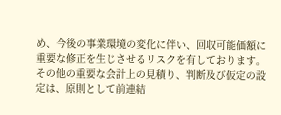め、今後の事業環境の変化に伴い、回収可能価額に重要な修正を生じさせるリスクを有しております。
その他の重要な会計上の見積り、判断及び仮定の設定は、原則として前連結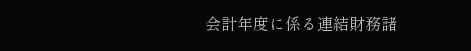会計年度に係る連結財務諸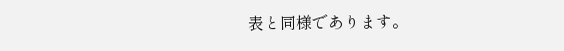表と同様であります。